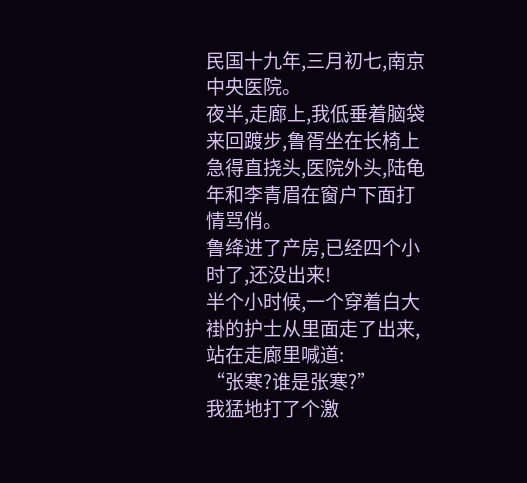民国十九年,三月初七,南京中央医院。
夜半,走廊上,我低垂着脑袋来回踱步,鲁胥坐在长椅上急得直挠头,医院外头,陆龟年和李青眉在窗户下面打情骂俏。
鲁绛进了产房,已经四个小时了,还没出来!
半个小时候,一个穿着白大褂的护士从里面走了出来,站在走廊里喊道:
“张寒?谁是张寒?”
我猛地打了个激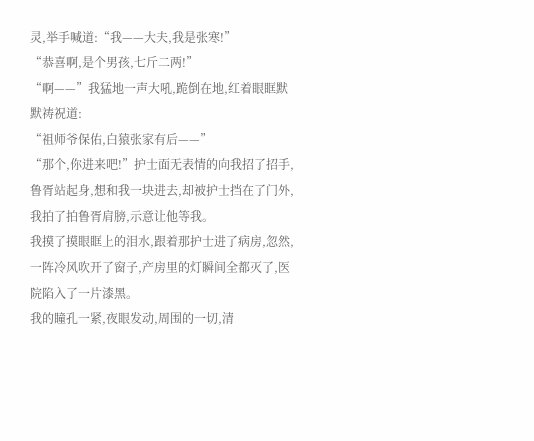灵,举手喊道:“我——大夫,我是张寒!”
“恭喜啊,是个男孩,七斤二两!”
“啊——”我猛地一声大吼,跪倒在地,红着眼眶默默祷祝道:
“祖师爷保佑,白猿张家有后——”
“那个,你进来吧!”护士面无表情的向我招了招手,鲁胥站起身,想和我一块进去,却被护士挡在了门外,我拍了拍鲁胥肩膀,示意让他等我。
我摸了摸眼眶上的泪水,跟着那护士进了病房,忽然,一阵冷风吹开了窗子,产房里的灯瞬间全都灭了,医院陷入了一片漆黑。
我的瞳孔一紧,夜眼发动,周围的一切,清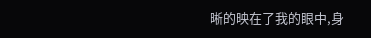晰的映在了我的眼中,身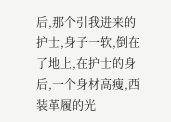后,那个引我进来的护士,身子一软,倒在了地上,在护士的身后,一个身材高瘦,西装革履的光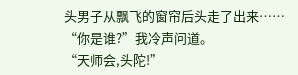头男子从飘飞的窗帘后头走了出来……
“你是谁?”我冷声问道。
“天师会,头陀!”